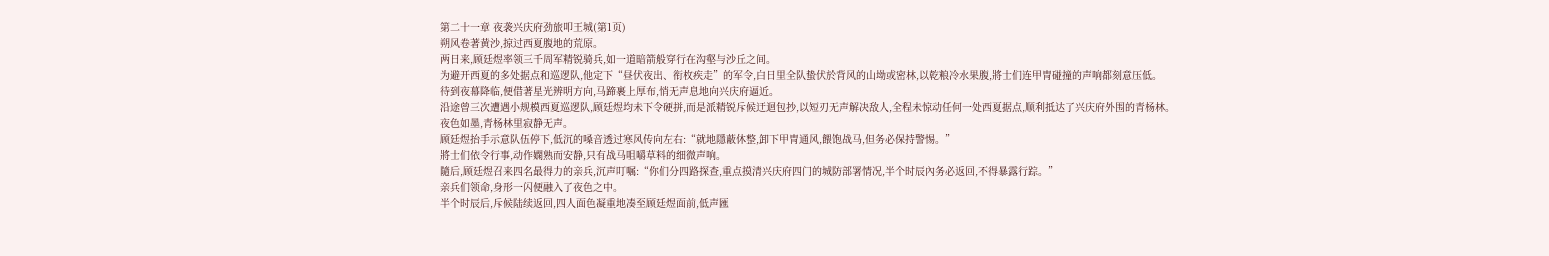第二十一章 夜袭兴庆府劲旅叩王城(第1页)
朔风卷著黄沙,掠过西夏腹地的荒原。
两日来,顾廷煜率领三千周军精锐骑兵,如一道暗箭般穿行在沟壑与沙丘之间。
为避开西夏的多处据点和巡逻队,他定下“昼伏夜出、衔枚疾走”的军令,白日里全队蛰伏於背风的山坳或密林,以乾粮冷水果腹,將士们连甲冑碰撞的声响都刻意压低。
待到夜幕降临,便借著星光辨明方向,马蹄裹上厚布,悄无声息地向兴庆府逼近。
沿途曾三次遭遇小规模西夏巡逻队,顾廷煜均未下令硬拼,而是派精锐斥候迂迴包抄,以短刃无声解决敌人,全程未惊动任何一处西夏据点,顺利抵达了兴庆府外围的青杨林。
夜色如墨,青杨林里寂静无声。
顾廷煜抬手示意队伍停下,低沉的嗓音透过寒风传向左右:“就地隱蔽休整,卸下甲冑通风,餵饱战马,但务必保持警惕。”
將士们依令行事,动作嫻熟而安静,只有战马咀嚼草料的细微声响。
隨后,顾廷煜召来四名最得力的亲兵,沉声叮嘱:“你们分四路探查,重点摸清兴庆府四门的城防部署情况,半个时辰內务必返回,不得暴露行踪。”
亲兵们领命,身形一闪便融入了夜色之中。
半个时辰后,斥候陆续返回,四人面色凝重地凑至顾廷煜面前,低声匯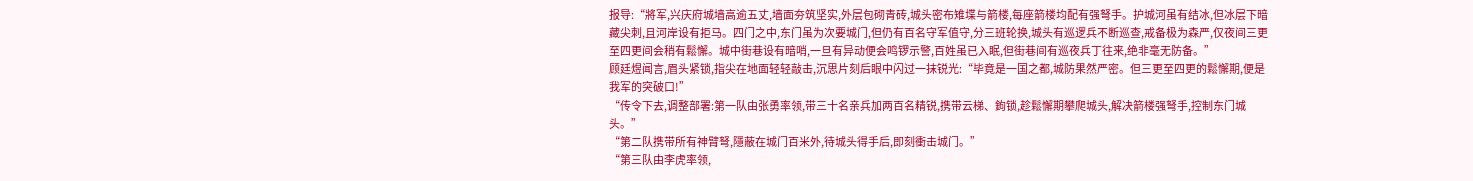报导:“將军,兴庆府城墙高逾五丈,墙面夯筑坚实,外层包砌青砖,城头密布雉堞与箭楼,每座箭楼均配有强弩手。护城河虽有结冰,但冰层下暗藏尖刺,且河岸设有拒马。四门之中,东门虽为次要城门,但仍有百名守军值守,分三班轮换,城头有巡逻兵不断巡查,戒备极为森严,仅夜间三更至四更间会稍有鬆懈。城中街巷设有暗哨,一旦有异动便会鸣锣示警,百姓虽已入眠,但街巷间有巡夜兵丁往来,绝非毫无防备。”
顾廷煜闻言,眉头紧锁,指尖在地面轻轻敲击,沉思片刻后眼中闪过一抹锐光:“毕竟是一国之都,城防果然严密。但三更至四更的鬆懈期,便是我军的突破口!”
“传令下去,调整部署:第一队由张勇率领,带三十名亲兵加两百名精锐,携带云梯、鉤锁,趁鬆懈期攀爬城头,解决箭楼强弩手,控制东门城头。”
“第二队携带所有神臂弩,隱蔽在城门百米外,待城头得手后,即刻衝击城门。”
“第三队由李虎率领,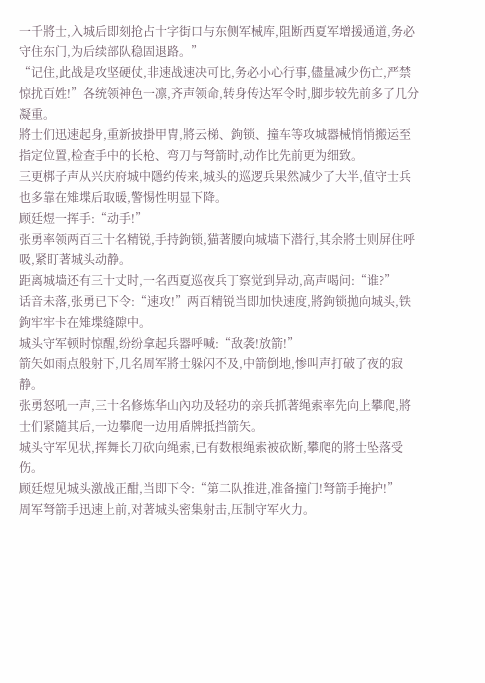一千將士,入城后即刻抢占十字街口与东侧军械库,阻断西夏军增援通道,务必守住东门,为后续部队稳固退路。”
“记住,此战是攻坚硬仗,非速战速决可比,务必小心行事,儘量减少伤亡,严禁惊扰百姓!”各统领神色一凛,齐声领命,转身传达军令时,脚步较先前多了几分凝重。
將士们迅速起身,重新披掛甲冑,將云梯、鉤锁、撞车等攻城器械悄悄搬运至指定位置,检查手中的长枪、弯刀与弩箭时,动作比先前更为细致。
三更梆子声从兴庆府城中隱约传来,城头的巡逻兵果然减少了大半,值守士兵也多靠在雉堞后取暖,警惕性明显下降。
顾廷煜一挥手:“动手!”
张勇率领两百三十名精锐,手持鉤锁,猫著腰向城墙下潜行,其余將士则屏住呼吸,紧盯著城头动静。
距离城墙还有三十丈时,一名西夏巡夜兵丁察觉到异动,高声喝问:“谁?”
话音未落,张勇已下令:“速攻!”两百精锐当即加快速度,將鉤锁拋向城头,铁鉤牢牢卡在雉堞缝隙中。
城头守军顿时惊醒,纷纷拿起兵器呼喊:“敌袭!放箭!”
箭矢如雨点般射下,几名周军將士躲闪不及,中箭倒地,惨叫声打破了夜的寂静。
张勇怒吼一声,三十名修炼华山內功及轻功的亲兵抓著绳索率先向上攀爬,將士们紧隨其后,一边攀爬一边用盾牌抵挡箭矢。
城头守军见状,挥舞长刀砍向绳索,已有数根绳索被砍断,攀爬的將士坠落受伤。
顾廷煜见城头激战正酣,当即下令:“第二队推进,准备撞门!弩箭手掩护!”
周军弩箭手迅速上前,对著城头密集射击,压制守军火力。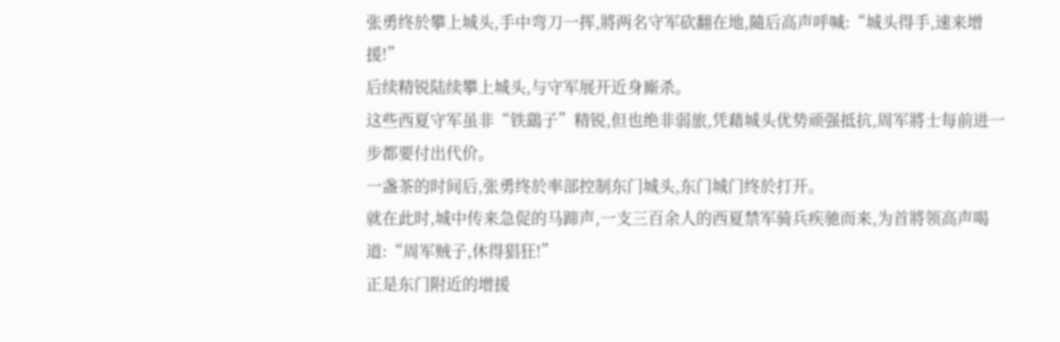张勇终於攀上城头,手中弯刀一挥,將两名守军砍翻在地,隨后高声呼喊:“城头得手,速来增援!”
后续精锐陆续攀上城头,与守军展开近身廝杀。
这些西夏守军虽非“铁鷂子”精锐,但也绝非弱旅,凭藉城头优势顽强抵抗,周军將士每前进一步都要付出代价。
一盏茶的时间后,张勇终於率部控制东门城头,东门城门终於打开。
就在此时,城中传来急促的马蹄声,一支三百余人的西夏禁军骑兵疾驰而来,为首將领高声喝道:“周军贼子,休得猖狂!”
正是东门附近的增援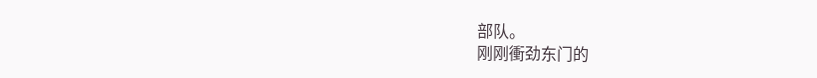部队。
刚刚衝劲东门的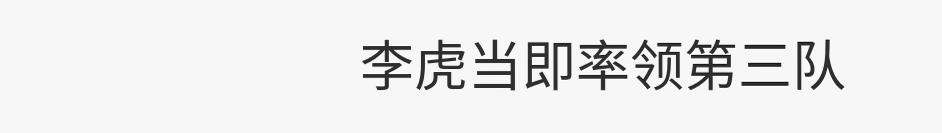李虎当即率领第三队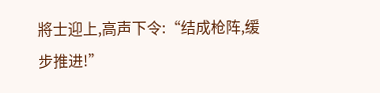將士迎上,高声下令:“结成枪阵,缓步推进!”